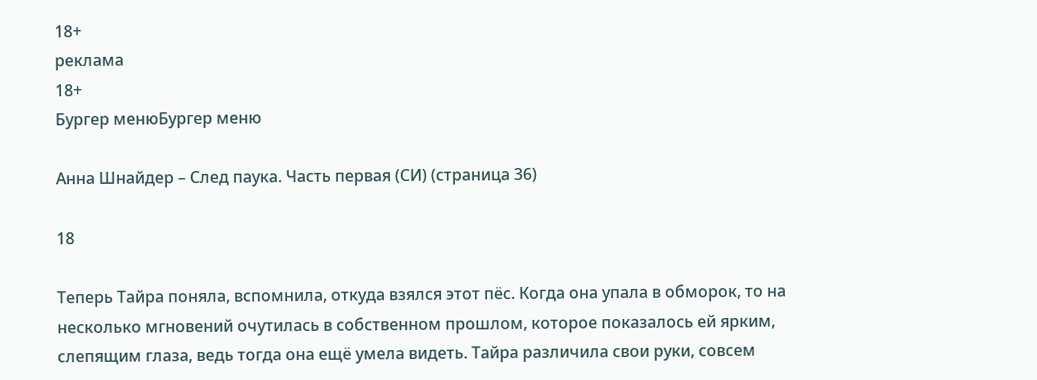18+
реклама
18+
Бургер менюБургер меню

Анна Шнайдер – След паука. Часть первая (СИ) (страница 36)

18

Теперь Тайра поняла, вспомнила, откуда взялся этот пёс. Когда она упала в обморок, то на несколько мгновений очутилась в собственном прошлом, которое показалось ей ярким, слепящим глаза, ведь тогда она ещё умела видеть. Тайра различила свои руки, совсем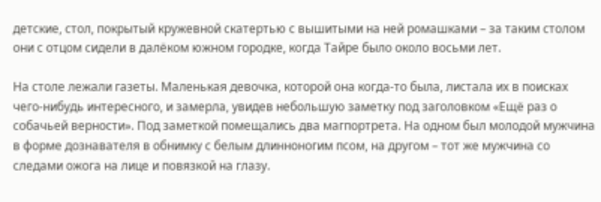детские, стол, покрытый кружевной скатертью с вышитыми на ней ромашками – за таким столом они с отцом сидели в далёком южном городке, когда Тайре было около восьми лет.

На столе лежали газеты. Маленькая девочка, которой она когда-то была, листала их в поисках чего-нибудь интересного, и замерла, увидев небольшую заметку под заголовком «Ещё раз о собачьей верности». Под заметкой помещались два магпортрета. На одном был молодой мужчина в форме дознавателя в обнимку с белым длинноногим псом, на другом – тот же мужчина со следами ожога на лице и повязкой на глазу.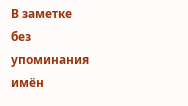В заметке без упоминания имён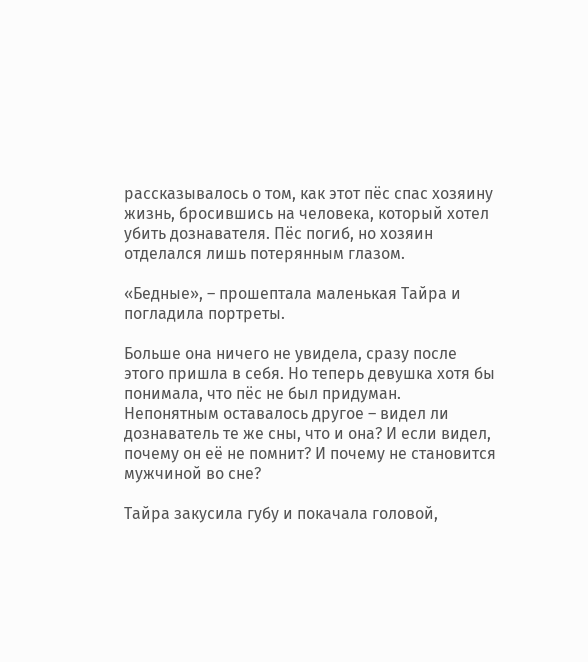рассказывалось о том, как этот пёс спас хозяину жизнь, бросившись на человека, который хотел убить дознавателя. Пёс погиб, но хозяин отделался лишь потерянным глазом.

«Бедные», – прошептала маленькая Тайра и погладила портреты.

Больше она ничего не увидела, сразу после этого пришла в себя. Но теперь девушка хотя бы понимала, что пёс не был придуман. Непонятным оставалось другое – видел ли дознаватель те же сны, что и она? И если видел, почему он её не помнит? И почему не становится мужчиной во сне?

Тайра закусила губу и покачала головой,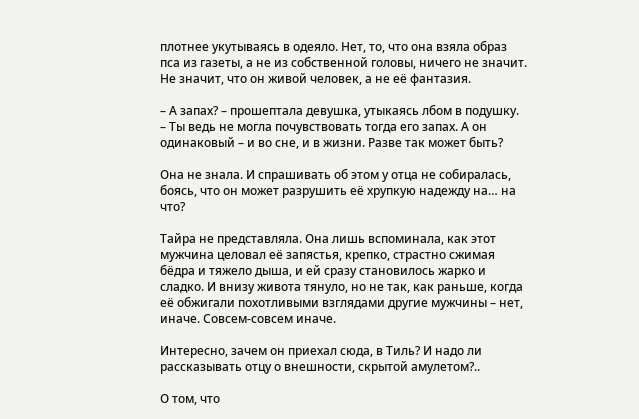плотнее укутываясь в одеяло. Нет, то, что она взяла образ пса из газеты, а не из собственной головы, ничего не значит. Не значит, что он живой человек, а не её фантазия.

– А запах? – прошептала девушка, утыкаясь лбом в подушку. – Ты ведь не могла почувствовать тогда его запах. А он одинаковый – и во сне, и в жизни. Разве так может быть?

Она не знала. И спрашивать об этом у отца не собиралась, боясь, что он может разрушить её хрупкую надежду на… на что?

Тайра не представляла. Она лишь вспоминала, как этот мужчина целовал её запястья, крепко, страстно сжимая бёдра и тяжело дыша, и ей сразу становилось жарко и сладко. И внизу живота тянуло, но не так, как раньше, когда её обжигали похотливыми взглядами другие мужчины – нет, иначе. Совсем-совсем иначе.

Интересно, зачем он приехал сюда, в Тиль? И надо ли рассказывать отцу о внешности, скрытой амулетом?..

О том, что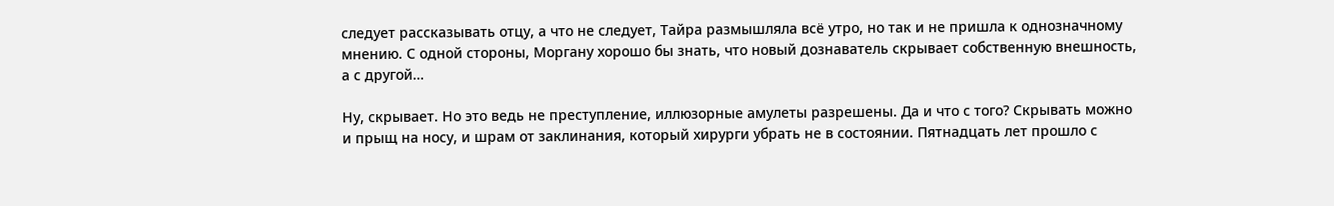следует рассказывать отцу, а что не следует, Тайра размышляла всё утро, но так и не пришла к однозначному мнению. С одной стороны, Моргану хорошо бы знать, что новый дознаватель скрывает собственную внешность, а с другой…

Ну, скрывает. Но это ведь не преступление, иллюзорные амулеты разрешены. Да и что с того? Скрывать можно и прыщ на носу, и шрам от заклинания, который хирурги убрать не в состоянии. Пятнадцать лет прошло с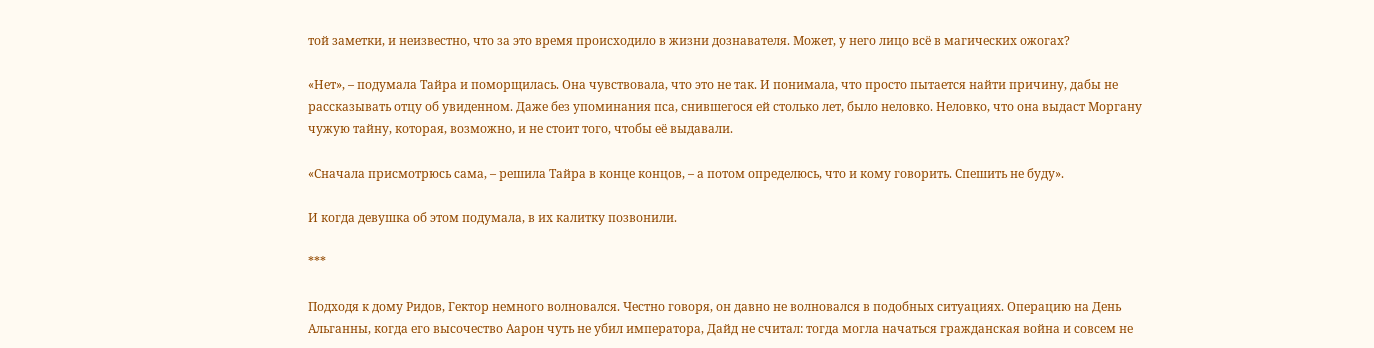той заметки, и неизвестно, что за это время происходило в жизни дознавателя. Может, у него лицо всё в магических ожогах?

«Нет», – подумала Тайра и поморщилась. Она чувствовала, что это не так. И понимала, что просто пытается найти причину, дабы не рассказывать отцу об увиденном. Даже без упоминания пса, снившегося ей столько лет, было неловко. Неловко, что она выдаст Моргану чужую тайну, которая, возможно, и не стоит того, чтобы её выдавали.

«Сначала присмотрюсь сама, – решила Тайра в конце концов, – а потом определюсь, что и кому говорить. Спешить не буду».

И когда девушка об этом подумала, в их калитку позвонили.

***

Подходя к дому Ридов, Гектор немного волновался. Честно говоря, он давно не волновался в подобных ситуациях. Операцию на День Альганны, когда его высочество Аарон чуть не убил императора, Дайд не считал: тогда могла начаться гражданская война и совсем не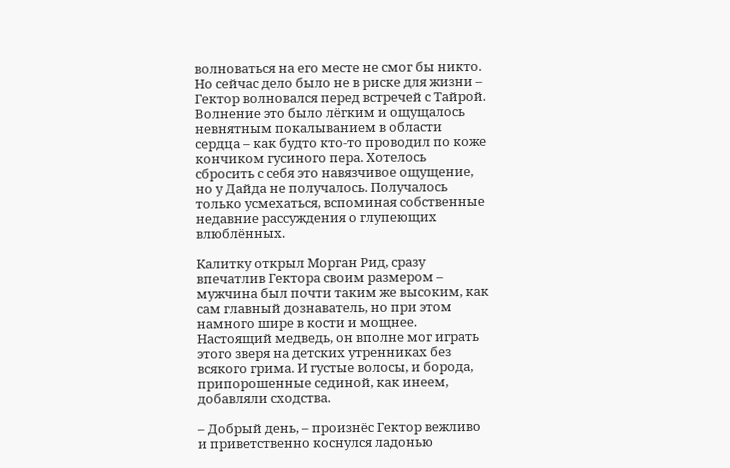волноваться на его месте не смог бы никто. Но сейчас дело было не в риске для жизни – Гектор волновался перед встречей с Тайрой. Волнение это было лёгким и ощущалось невнятным покалыванием в области сердца – как будто кто-то проводил по коже кончиком гусиного пера. Хотелось сбросить с себя это навязчивое ощущение, но у Дайда не получалось. Получалось только усмехаться, вспоминая собственные недавние рассуждения о глупеющих влюблённых.

Калитку открыл Морган Рид, сразу впечатлив Гектора своим размером – мужчина был почти таким же высоким, как сам главный дознаватель, но при этом намного шире в кости и мощнее. Настоящий медведь, он вполне мог играть этого зверя на детских утренниках без всякого грима. И густые волосы, и борода, припорошенные сединой, как инеем, добавляли сходства.

– Добрый день, – произнёс Гектор вежливо и приветственно коснулся ладонью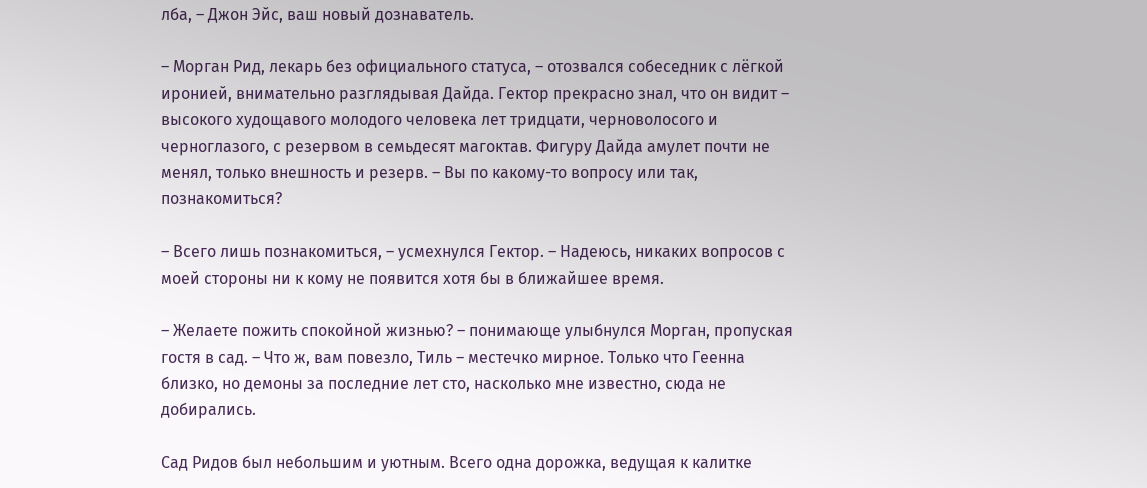лба, – Джон Эйс, ваш новый дознаватель.

– Морган Рид, лекарь без официального статуса, – отозвался собеседник с лёгкой иронией, внимательно разглядывая Дайда. Гектор прекрасно знал, что он видит – высокого худощавого молодого человека лет тридцати, черноволосого и черноглазого, с резервом в семьдесят магоктав. Фигуру Дайда амулет почти не менял, только внешность и резерв. – Вы по какому-то вопросу или так, познакомиться?

– Всего лишь познакомиться, – усмехнулся Гектор. – Надеюсь, никаких вопросов с моей стороны ни к кому не появится хотя бы в ближайшее время.

– Желаете пожить спокойной жизнью? – понимающе улыбнулся Морган, пропуская гостя в сад. – Что ж, вам повезло, Тиль – местечко мирное. Только что Геенна близко, но демоны за последние лет сто, насколько мне известно, сюда не добирались.

Сад Ридов был небольшим и уютным. Всего одна дорожка, ведущая к калитке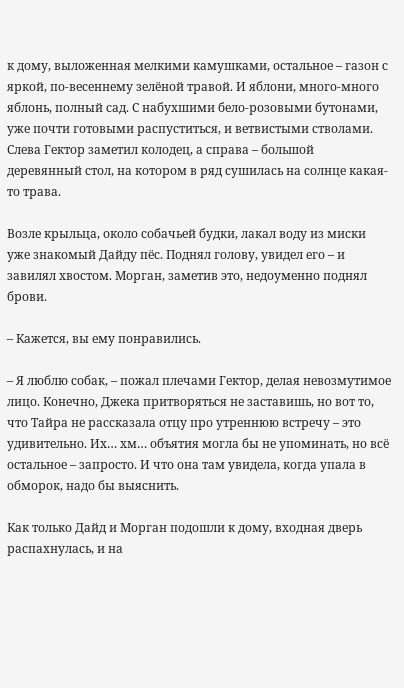к дому, выложенная мелкими камушками, остальное – газон с яркой, по-весеннему зелёной травой. И яблони, много-много яблонь, полный сад. С набухшими бело-розовыми бутонами, уже почти готовыми распуститься, и ветвистыми стволами. Слева Гектор заметил колодец, а справа – большой деревянный стол, на котором в ряд сушилась на солнце какая-то трава.

Возле крыльца, около собачьей будки, лакал воду из миски уже знакомый Дайду пёс. Поднял голову, увидел его – и завилял хвостом. Морган, заметив это, недоуменно поднял брови.

– Кажется, вы ему понравились.

– Я люблю собак, – пожал плечами Гектор, делая невозмутимое лицо. Конечно, Джека притворяться не заставишь, но вот то, что Тайра не рассказала отцу про утреннюю встречу – это удивительно. Их… хм… объятия могла бы не упоминать, но всё остальное – запросто. И что она там увидела, когда упала в обморок, надо бы выяснить.

Как только Дайд и Морган подошли к дому, входная дверь распахнулась, и на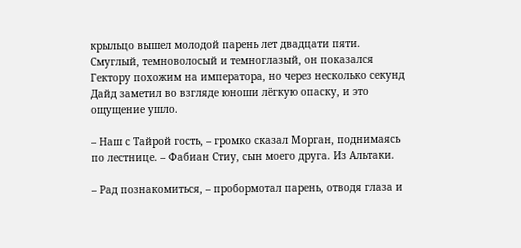крыльцо вышел молодой парень лет двадцати пяти. Смуглый, темноволосый и темноглазый, он показался Гектору похожим на императора, но через несколько секунд Дайд заметил во взгляде юноши лёгкую опаску, и это ощущение ушло.

– Наш с Тайрой гость, – громко сказал Морган, поднимаясь по лестнице. – Фабиан Стиу, сын моего друга. Из Альтаки.

– Рад познакомиться, – пробормотал парень, отводя глаза и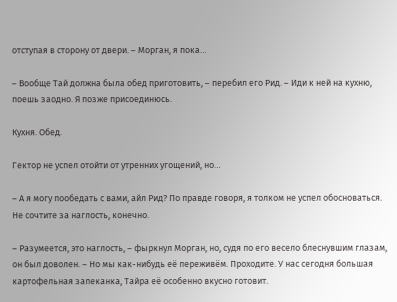отступая в сторону от двери. – Морган, я пока…

– Вообще Тай должна была обед приготовить, – перебил его Рид. – Иди к ней на кухню, поешь заодно. Я позже присоединюсь.

Кухня. Обед.

Гектор не успел отойти от утренних угощений, но…

– А я могу пообедать с вами, айл Рид? По правде говоря, я толком не успел обосноваться. Не сочтите за наглость, конечно.

– Разумеется, это наглость, – фыркнул Морган, но, судя по его весело блеснувшим глазам, он был доволен. – Но мы как-нибудь её переживём. Проходите. У нас сегодня большая картофельная запеканка, Тайра её особенно вкусно готовит.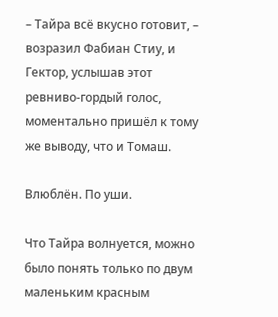– Тайра всё вкусно готовит, – возразил Фабиан Стиу, и Гектор, услышав этот ревниво-гордый голос, моментально пришёл к тому же выводу, что и Томаш.

Влюблён. По уши.

Что Тайра волнуется, можно было понять только по двум маленьким красным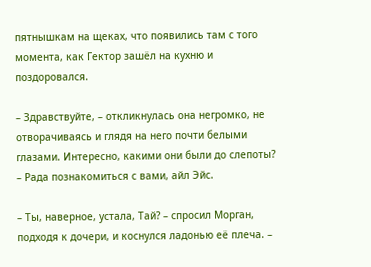пятнышкам на щеках, что появились там с того момента, как Гектор зашёл на кухню и поздоровался.

– Здравствуйте, – откликнулась она негромко, не отворачиваясь и глядя на него почти белыми глазами. Интересно, какими они были до слепоты? – Рада познакомиться с вами, айл Эйс.

– Ты, наверное, устала, Тай? – спросил Морган, подходя к дочери, и коснулся ладонью её плеча. –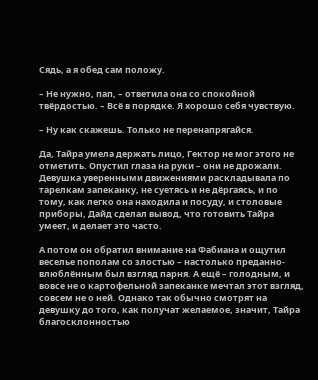Сядь, а я обед сам положу.

– Не нужно, пап, – ответила она со спокойной твёрдостью. – Всё в порядке. Я хорошо себя чувствую.

– Ну как скажешь. Только не перенапрягайся.

Да, Тайра умела держать лицо, Гектор не мог этого не отметить. Опустил глаза на руки – они не дрожали. Девушка уверенными движениями раскладывала по тарелкам запеканку, не суетясь и не дёргаясь, и по тому, как легко она находила и посуду, и столовые приборы, Дайд сделал вывод, что готовить Тайра умеет, и делает это часто.

А потом он обратил внимание на Фабиана и ощутил веселье пополам со злостью – настолько преданно-влюблённым был взгляд парня. А ещё – голодным, и вовсе не о картофельной запеканке мечтал этот взгляд, совсем не о ней. Однако так обычно смотрят на девушку до того, как получат желаемое, значит, Тайра благосклонностью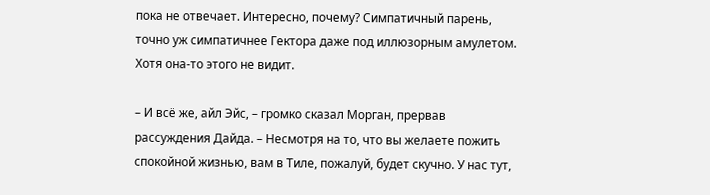пока не отвечает. Интересно, почему? Симпатичный парень, точно уж симпатичнее Гектора даже под иллюзорным амулетом. Хотя она-то этого не видит.

– И всё же, айл Эйс, – громко сказал Морган, прервав рассуждения Дайда. – Несмотря на то, что вы желаете пожить спокойной жизнью, вам в Тиле, пожалуй, будет скучно. У нас тут,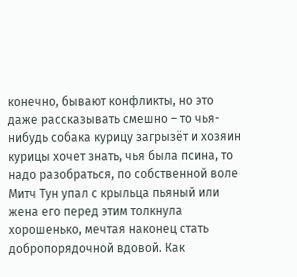конечно, бывают конфликты, но это даже рассказывать смешно – то чья-нибудь собака курицу загрызёт и хозяин курицы хочет знать, чья была псина, то надо разобраться, по собственной воле Митч Тун упал с крыльца пьяный или жена его перед этим толкнула хорошенько, мечтая наконец стать добропорядочной вдовой. Как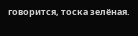говорится, тоска зелёная.